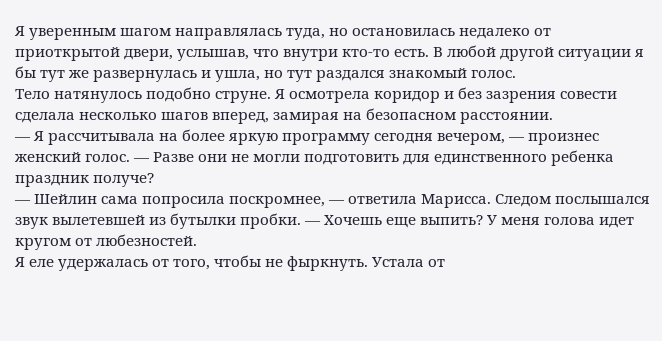Я уверенным шагом направлялась туда, но остановилась недалеко от приоткрытой двери, услышав, что внутри кто-то есть. В любой другой ситуации я бы тут же развернулась и ушла, но тут раздался знакомый голос.
Тело натянулось подобно струне. Я осмотрела коридор и без зазрения совести сделала несколько шагов вперед, замирая на безопасном расстоянии.
— Я рассчитывала на более яркую программу сегодня вечером, — произнес женский голос. — Разве они не могли подготовить для единственного ребенка праздник получе?
— Шейлин сама попросила поскромнее, — ответила Марисса. Следом послышался звук вылетевшей из бутылки пробки. — Хочешь еще выпить? У меня голова идет кругом от любезностей.
Я еле удержалась от того, чтобы не фыркнуть. Устала от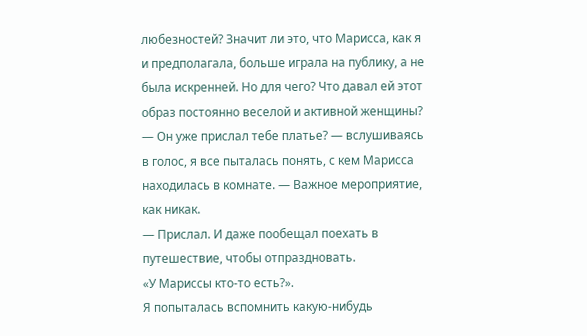любезностей? Значит ли это, что Марисса, как я и предполагала, больше играла на публику, а не была искренней. Но для чего? Что давал ей этот образ постоянно веселой и активной женщины?
— Он уже прислал тебе платье? — вслушиваясь в голос, я все пыталась понять, с кем Марисса находилась в комнате. — Важное мероприятие, как никак.
— Прислал. И даже пообещал поехать в путешествие, чтобы отпраздновать.
«У Мариссы кто-то есть?».
Я попыталась вспомнить какую-нибудь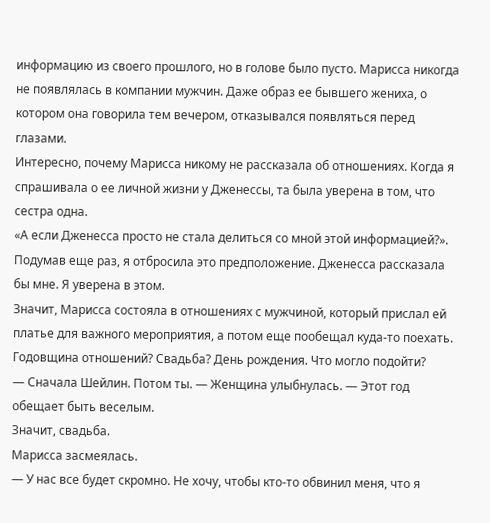информацию из своего прошлого, но в голове было пусто. Марисса никогда не появлялась в компании мужчин. Даже образ ее бывшего жениха, о котором она говорила тем вечером, отказывался появляться перед глазами.
Интересно, почему Марисса никому не рассказала об отношениях. Когда я спрашивала о ее личной жизни у Дженессы, та была уверена в том, что сестра одна.
«А если Дженесса просто не стала делиться со мной этой информацией?».
Подумав еще раз, я отбросила это предположение. Дженесса рассказала бы мне. Я уверена в этом.
Значит, Марисса состояла в отношениях с мужчиной, который прислал ей платье для важного мероприятия, а потом еще пообещал куда-то поехать.
Годовщина отношений? Свадьба? День рождения. Что могло подойти?
— Сначала Шейлин. Потом ты. — Женщина улыбнулась. — Этот год обещает быть веселым.
Значит, свадьба.
Марисса засмеялась.
— У нас все будет скромно. Не хочу, чтобы кто-то обвинил меня, что я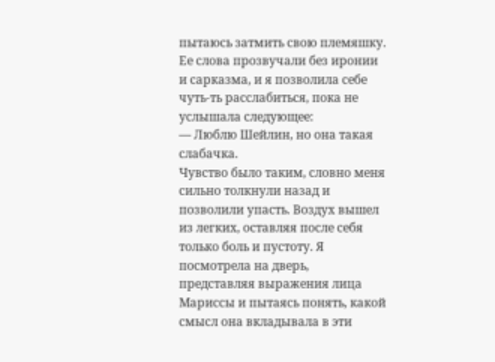пытаюсь затмить свою племяшку.
Ее слова прозвучали без иронии и сарказма, и я позволила себе чуть-ть расслабиться, пока не услышала следующее:
— Люблю Шейлин, но она такая слабачка.
Чувство было таким, словно меня сильно толкнули назад и позволили упасть. Воздух вышел из легких, оставляя после себя только боль и пустоту. Я посмотрела на дверь, представляя выражения лица Мариссы и пытаясь понять, какой смысл она вкладывала в эти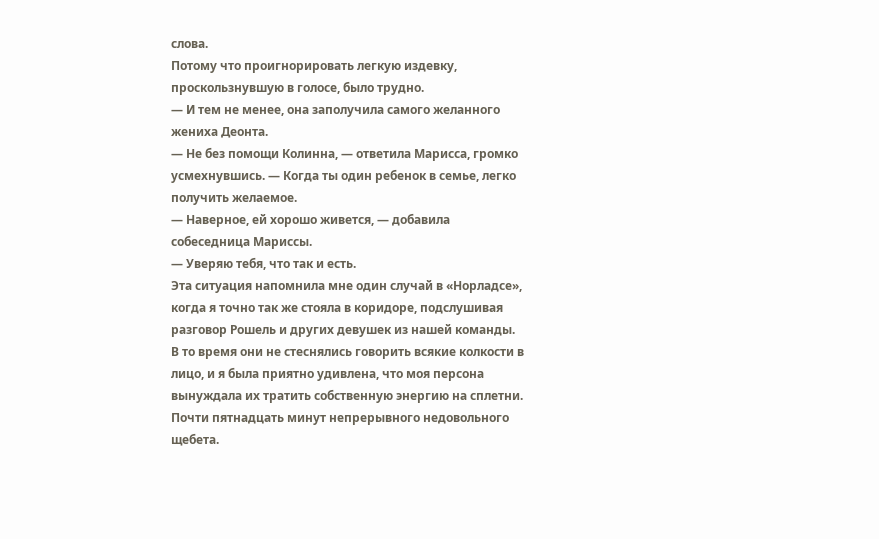слова.
Потому что проигнорировать легкую издевку, проскользнувшую в голосе, было трудно.
— И тем не менее, она заполучила самого желанного жениха Деонта.
— Не без помощи Колинна, — ответила Марисса, громко усмехнувшись. — Когда ты один ребенок в семье, легко получить желаемое.
— Наверное, ей хорошо живется, — добавила собеседница Мариссы.
— Уверяю тебя, что так и есть.
Эта ситуация напомнила мне один случай в «Норладсе», когда я точно так же стояла в коридоре, подслушивая разговор Рошель и других девушек из нашей команды. В то время они не стеснялись говорить всякие колкости в лицо, и я была приятно удивлена, что моя персона вынуждала их тратить собственную энергию на сплетни.
Почти пятнадцать минут непрерывного недовольного щебета.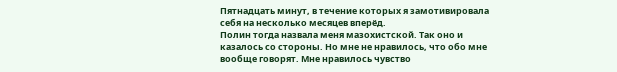Пятнадцать минут, в течение которых я замотивировала себя на несколько месяцев вперёд.
Полин тогда назвала меня мазохистской. Так оно и казалось со стороны. Но мне не нравилось, что обо мне вообще говорят. Мне нравилось чувство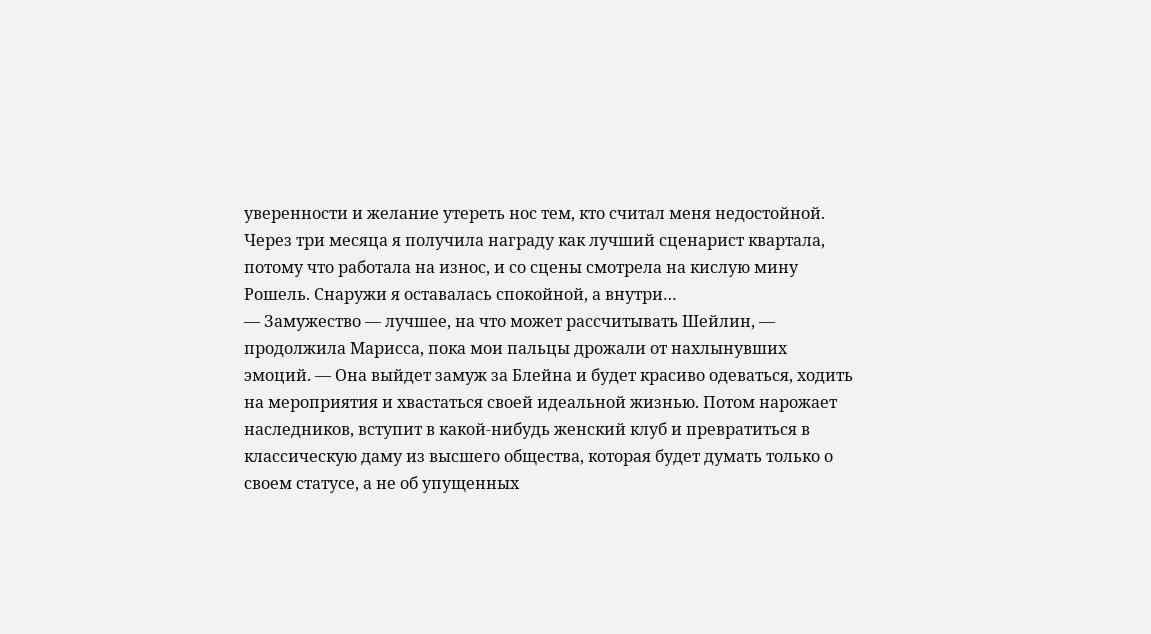уверенности и желание утереть нос тем, кто считал меня недостойной. Через три месяца я получила награду как лучший сценарист квартала, потому что работала на износ, и со сцены смотрела на кислую мину Рошель. Снаружи я оставалась спокойной, а внутри…
— Замужество — лучшее, на что может рассчитывать Шейлин, — продолжила Марисса, пока мои пальцы дрожали от нахлынувших эмоций. — Она выйдет замуж за Блейна и будет красиво одеваться, ходить на мероприятия и хвастаться своей идеальной жизнью. Потом нарожает наследников, вступит в какой-нибудь женский клуб и превратиться в классическую даму из высшего общества, которая будет думать только о своем статусе, а не об упущенных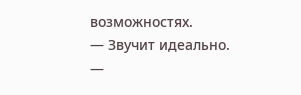возможностях.
— Звучит идеально.
—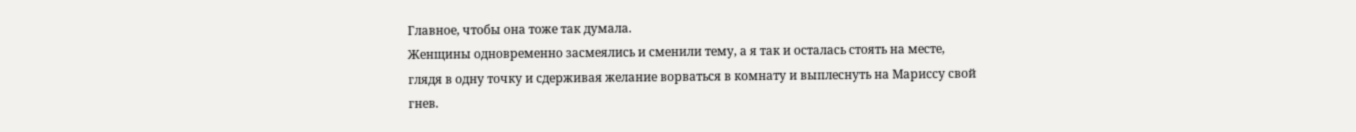Главное, чтобы она тоже так думала.
Женщины одновременно засмеялись и сменили тему, а я так и осталась стоять на месте, глядя в одну точку и сдерживая желание ворваться в комнату и выплеснуть на Мариссу свой гнев.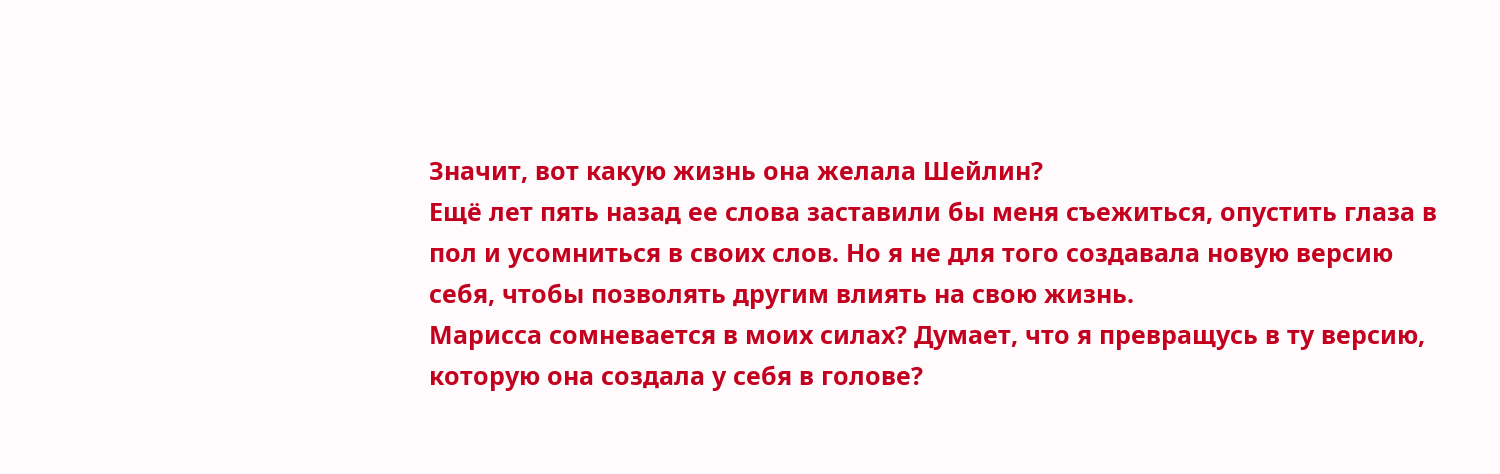Значит, вот какую жизнь она желала Шейлин?
Ещё лет пять назад ее слова заставили бы меня съежиться, опустить глаза в пол и усомниться в своих слов. Но я не для того создавала новую версию себя, чтобы позволять другим влиять на свою жизнь.
Марисса сомневается в моих силах? Думает, что я превращусь в ту версию, которую она создала у себя в голове?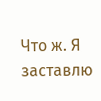Что ж. Я заставлю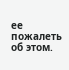ее пожалеть об этом.